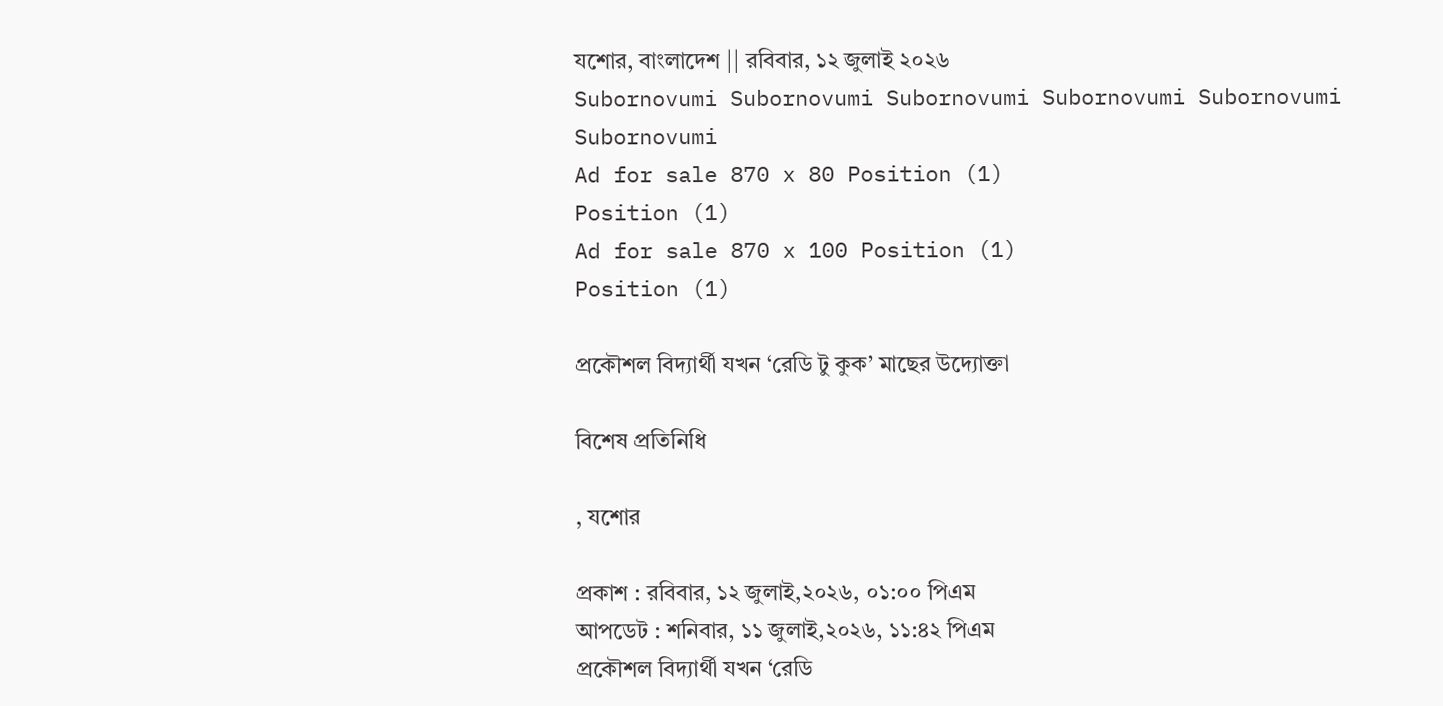যশোর, বাংলাদেশ || রবিবার, ১২ জুলাই ২০২৬
Subornovumi Subornovumi Subornovumi Subornovumi Subornovumi Subornovumi
Ad for sale 870 x 80 Position (1)
Position (1)
Ad for sale 870 x 100 Position (1)
Position (1)

প্রকৌশল বিদ্যার্থী যখন ‘রেডি টু কুক’ মাছের উদ্যোক্তা

বিশেষ প্রতিনিধি

, যশোর

প্রকাশ : রবিবার, ১২ জুলাই,২০২৬, ০১:০০ পিএম
আপডেট : শনিবার, ১১ জুলাই,২০২৬, ১১:৪২ পিএম
প্রকৌশল বিদ্যার্থী যখন ‘রেডি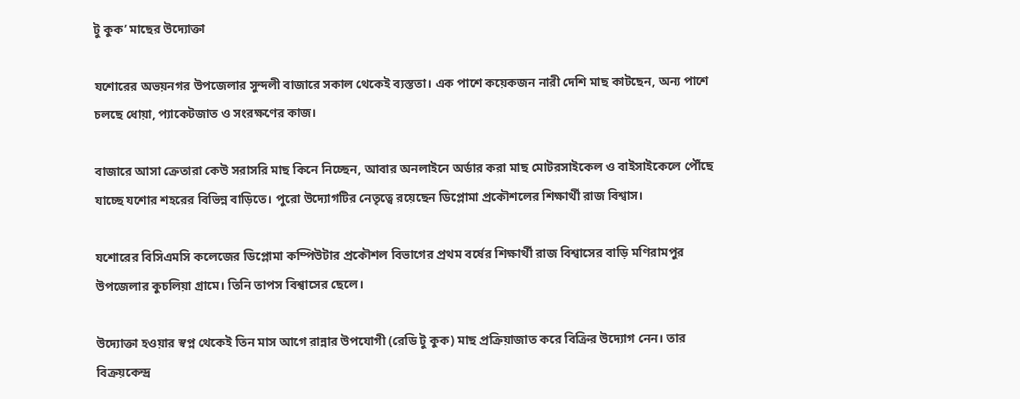টু কুক’ মাছের উদ্যোক্তা

যশোরের অভয়নগর উপজেলার সুন্দলী বাজারে সকাল থেকেই ব্যস্ততা। এক পাশে কয়েকজন নারী দেশি মাছ কাটছেন, অন্য পাশে চলছে ধোয়া, প্যাকেটজাত ও সংরক্ষণের কাজ।

বাজারে আসা ক্রেতারা কেউ সরাসরি মাছ কিনে নিচ্ছেন, আবার অনলাইনে অর্ডার করা মাছ মোটরসাইকেল ও বাইসাইকেলে পৌঁছে যাচ্ছে যশোর শহরের বিভিন্ন বাড়িতে। পুরো উদ্যোগটির নেতৃত্বে রয়েছেন ডিপ্লোমা প্রকৌশলের শিক্ষার্থী রাজ বিশ্বাস।

যশোরের বিসিএমসি কলেজের ডিপ্লোমা কম্পিউটার প্রকৌশল বিভাগের প্রথম বর্ষের শিক্ষার্থী রাজ বিশ্বাসের বাড়ি মণিরামপুর উপজেলার কুচলিয়া গ্রামে। তিনি তাপস বিশ্বাসের ছেলে।

উদ্যোক্তা হওয়ার স্বপ্ন থেকেই তিন মাস আগে রান্নার উপযোগী (রেডি টু কুক) মাছ প্রক্রিয়াজাত করে বিক্রির উদ্যোগ নেন। তার বিক্রয়কেন্দ্র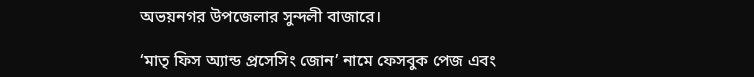অভয়নগর উপজেলার সুন্দলী বাজারে।

‘মাতৃ ফিস অ্যান্ড প্রসেসিং জোন’ নামে ফেসবুক পেজ এবং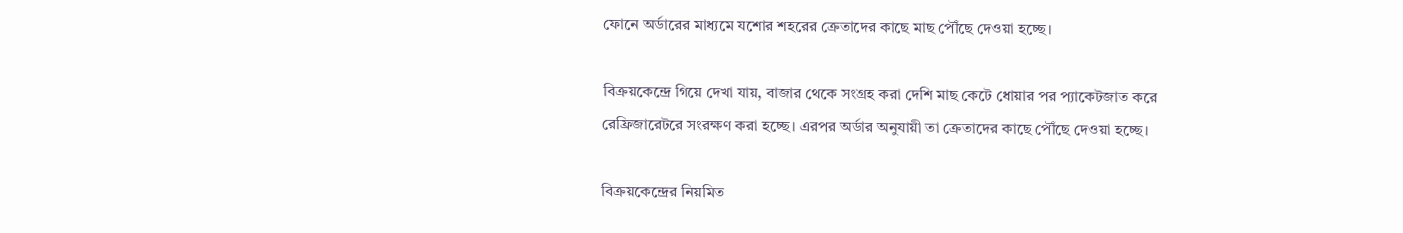ফোনে অর্ডারের মাধ্যমে যশোর শহরের ক্রেতাদের কাছে মাছ পৌঁছে দেওয়া হচ্ছে।

বিক্রয়কেন্দ্রে গিয়ে দেখা যায়, বাজার থেকে সংগ্রহ করা দেশি মাছ কেটে ধোয়ার পর প্যাকেটজাত করে রেফ্রিজারেটরে সংরক্ষণ করা হচ্ছে। এরপর অর্ডার অনুযায়ী তা ক্রেতাদের কাছে পৌঁছে দেওয়া হচ্ছে।

বিক্রয়কেন্দ্রের নিয়মিত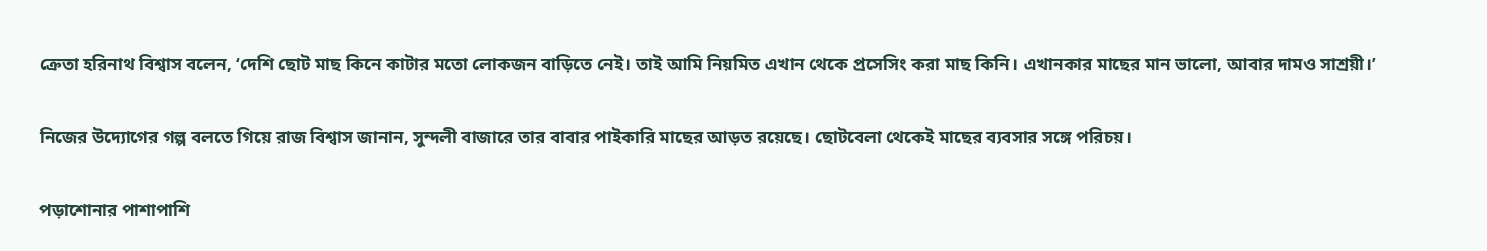ক্রেতা হরিনাথ বিশ্বাস বলেন, ‘দেশি ছোট মাছ কিনে কাটার মতো লোকজন বাড়িতে নেই। তাই আমি নিয়মিত এখান থেকে প্রসেসিং করা মাছ কিনি। এখানকার মাছের মান ভালো, আবার দামও সাশ্রয়ী।’

নিজের উদ্যোগের গল্প বলতে গিয়ে রাজ বিশ্বাস জানান, সুন্দলী বাজারে তার বাবার পাইকারি মাছের আড়ত রয়েছে। ছোটবেলা থেকেই মাছের ব্যবসার সঙ্গে পরিচয়।

পড়াশোনার পাশাপাশি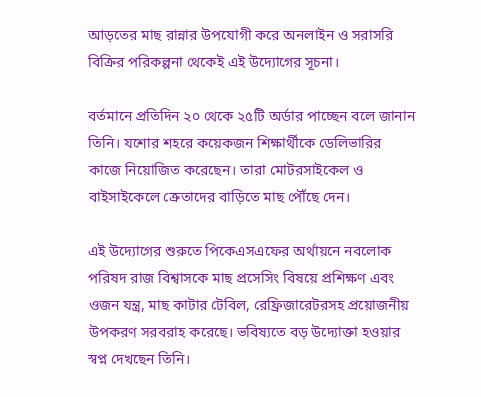আড়তের মাছ রান্নার উপযোগী করে অনলাইন ও সরাসরি বিক্রির পরিকল্পনা থেকেই এই উদ্যোগের সূচনা।

বর্তমানে প্রতিদিন ২০ থেকে ২৫টি অর্ডার পাচ্ছেন বলে জানান তিনি। যশোর শহরে কয়েকজন শিক্ষার্থীকে ডেলিভারির কাজে নিয়োজিত করেছেন। তারা মোটরসাইকেল ও বাইসাইকেলে ক্রেতাদের বাড়িতে মাছ পৌঁছে দেন।

এই উদ্যোগের শুরুতে পিকেএসএফের অর্থায়নে নবলোক পরিষদ রাজ বিশ্বাসকে মাছ প্রসেসিং বিষয়ে প্রশিক্ষণ এবং ওজন যন্ত্র, মাছ কাটার টেবিল, রেফ্রিজারেটরসহ প্রয়োজনীয় উপকরণ সরবরাহ করেছে। ভবিষ্যতে বড় উদ্যোক্তা হওয়ার স্বপ্ন দেখছেন তিনি।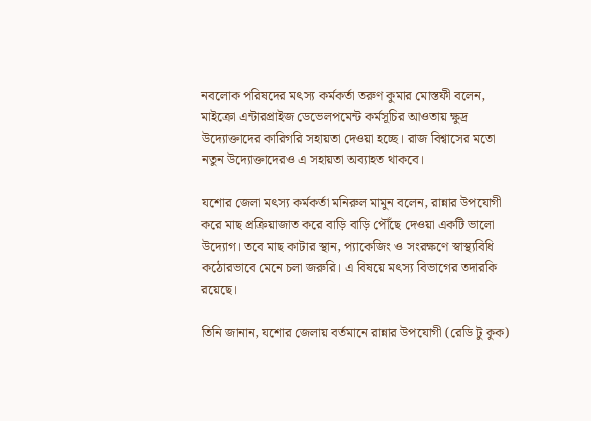নবলোক পরিষদের মৎস্য কর্মকর্তা তরুণ কুমার মোস্তফী বলেন, মাইক্রো এন্টারপ্রাইজ ডেভেলপমেন্ট কর্মসূচির আওতায় ক্ষুদ্র উদ্যোক্তাদের কারিগরি সহায়তা দেওয়া হচ্ছে। রাজ বিশ্বাসের মতো নতুন উদ্যোক্তাদেরও এ সহায়তা অব্যাহত থাকবে।

যশোর জেলা মৎস্য কর্মকর্তা মনিরুল মামুন বলেন, রান্নার উপযোগী করে মাছ প্রক্রিয়াজাত করে বাড়ি বাড়ি পৌঁছে দেওয়া একটি ভালো উদ্যোগ। তবে মাছ কাটার স্থান, প্যাকেজিং ও সংরক্ষণে স্বাস্থ্যবিধি কঠোরভাবে মেনে চলা জরুরি। এ বিষয়ে মৎস্য বিভাগের তদারকি রয়েছে।

তিনি জানান, যশোর জেলায় বর্তমানে রান্নার উপযোগী (রেডি টু কুক)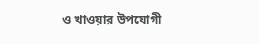ও খাওয়ার উপযোগী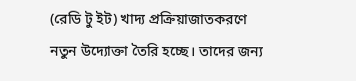(রেডি টু ইট) খাদ্য প্রক্রিয়াজাতকরণে নতুন উদ্যোক্তা তৈরি হচ্ছে। তাদের জন্য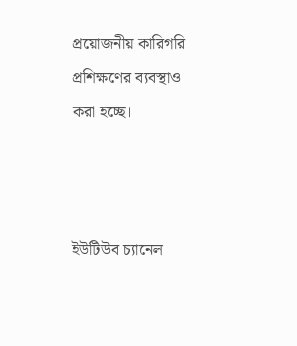প্রয়োজনীয় কারিগরি প্রশিক্ষণের ব্যবস্থাও করা হচ্ছে।



ইউটিউব চ্যানেল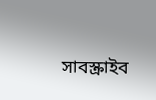সাবস্ক্রাইব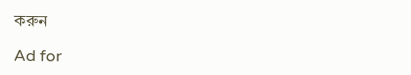করুন

Ad for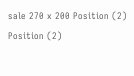sale 270 x 200 Position (2)
Position (2)